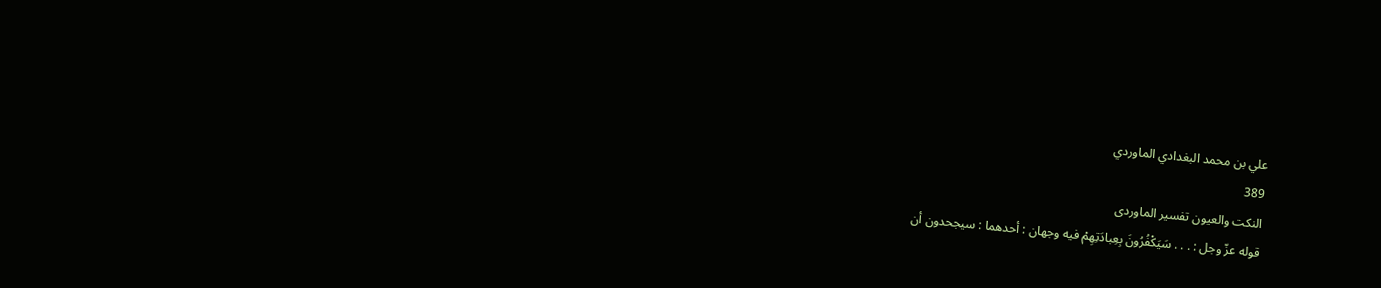علي بن محمد البغدادي الماوردي
389
النكت والعيون تفسير الماوردى
قوله عزّ وجل : . . . سَيَكْفُرُونَ بِعِبادَتِهِمْ فيه وجهان : أحدهما : سيجحدون أن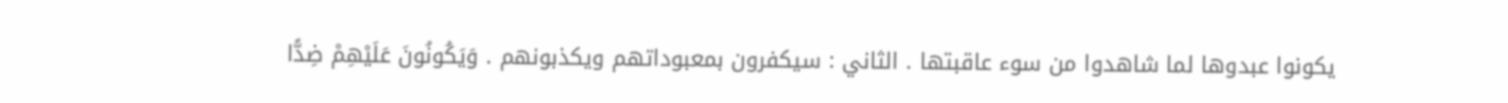يكونوا عبدوها لما شاهدوا من سوء عاقبتها . الثاني : سيكفرون بمعبوداتهم ويكذبونهم . وَيَكُونُونَ عَلَيْهِمْ ضِدًّا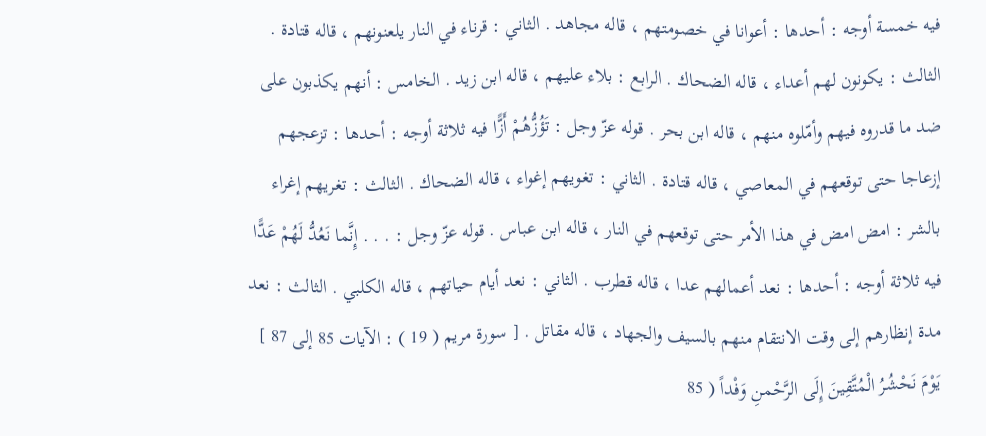فيه خمسة أوجه : أحدها : أعوانا في خصومتهم ، قاله مجاهد . الثاني : قرناء في النار يلعنونهم ، قاله قتادة . الثالث : يكونون لهم أعداء ، قاله الضحاك . الرابع : بلاء عليهم ، قاله ابن زيد . الخامس : أنهم يكذبون على ضد ما قدروه فيهم وأمّلوه منهم ، قاله ابن بحر . قوله عزّ وجل : تَؤُزُّهُمْ أَزًّا فيه ثلاثة أوجه : أحدها : تزعجهم إزعاجا حتى توقعهم في المعاصي ، قاله قتادة . الثاني : تغويهم إغواء ، قاله الضحاك . الثالث : تغريهم إغراء بالشر : امض امض في هذا الأمر حتى توقعهم في النار ، قاله ابن عباس . قوله عزّ وجل : . . . إِنَّما نَعُدُّ لَهُمْ عَدًّا فيه ثلاثة أوجه : أحدها : نعد أعمالهم عدا ، قاله قطرب . الثاني : نعد أيام حياتهم ، قاله الكلبي . الثالث : نعد مدة إنظارهم إلى وقت الانتقام منهم بالسيف والجهاد ، قاله مقاتل . [ سورة مريم ( 19 ) : الآيات 85 إلى 87 ] يَوْمَ نَحْشُرُ الْمُتَّقِينَ إِلَى الرَّحْمنِ وَفْداً ( 85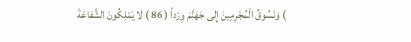) وَنَسُوقُ الْمُجْرِمِينَ إِلى جَهَنَّمَ وِرْداً ( 86 ) لا يَمْلِكُونَ الشَّفاعَةَ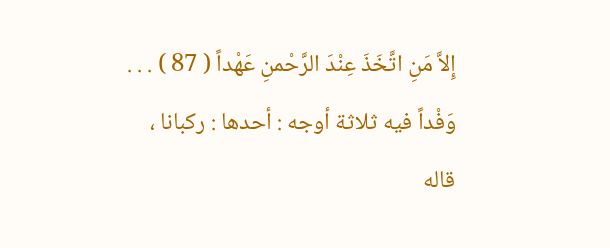إِلاَّ مَنِ اتَّخَذَ عِنْدَ الرَّحْمنِ عَهْداً ( 87 ) . . . وَفْداً فيه ثلاثة أوجه : أحدها : ركبانا ، قاله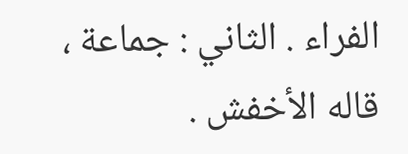الفراء . الثاني : جماعة ، قاله الأخفش .